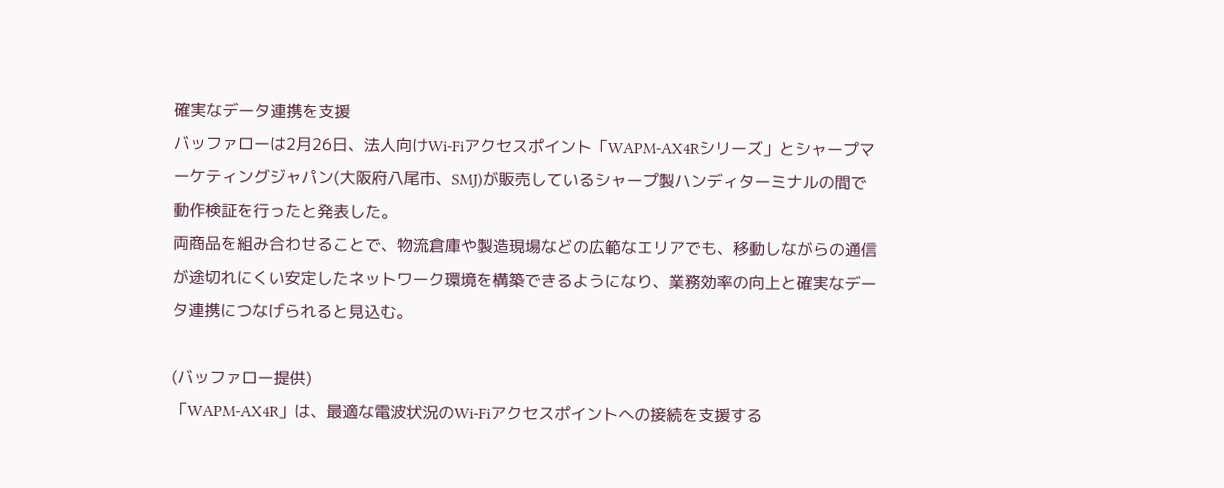確実なデータ連携を支援
バッファローは2月26日、法人向けWi-Fiアクセスポイント「WAPM-AX4Rシリーズ」とシャープマーケティングジャパン(大阪府八尾市、SMJ)が販売しているシャープ製ハンディターミナルの間で動作検証を行ったと発表した。
両商品を組み合わせることで、物流倉庫や製造現場などの広範なエリアでも、移動しながらの通信が途切れにくい安定したネットワーク環境を構築できるようになり、業務効率の向上と確実なデータ連携につなげられると見込む。

(バッファロー提供)
「WAPM-AX4R」は、最適な電波状況のWi-Fiアクセスポイントへの接続を支援する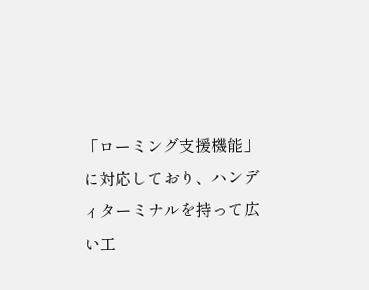「ローミング支援機能」に対応しており、ハンディターミナルを持って広い工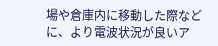場や倉庫内に移動した際などに、より電波状況が良いア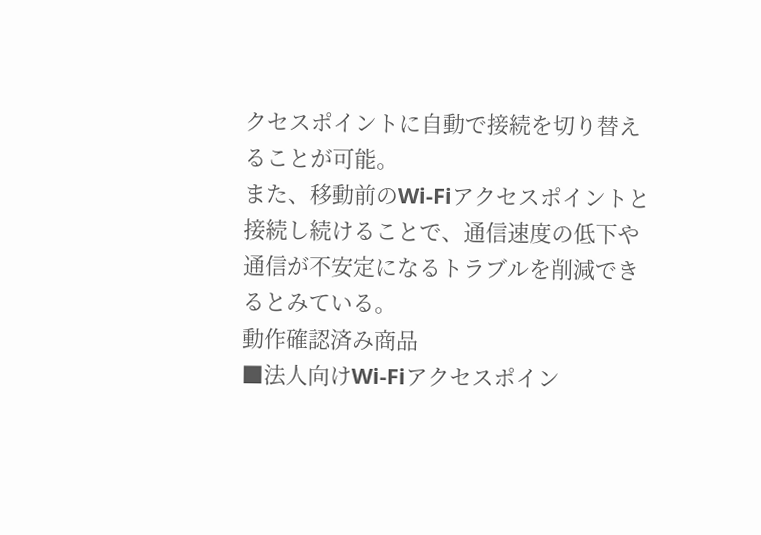クセスポイントに自動で接続を切り替えることが可能。
また、移動前のWi-Fiアクセスポイントと接続し続けることで、通信速度の低下や通信が不安定になるトラブルを削減できるとみている。
動作確認済み商品
■法人向けWi-Fiアクセスポイン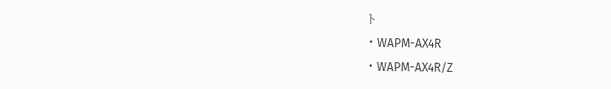ト
・WAPM-AX4R
・WAPM-AX4R/Z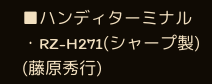■ハンディターミナル
・RZ-H271(シャープ製)
(藤原秀行)